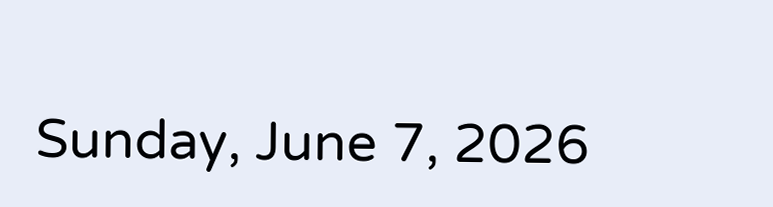Sunday, June 7, 2026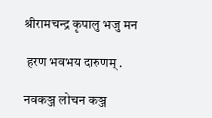श्रीरामचन्द्र कृपालु भजु मन

 हरण भवभय दारुणम् .

नवकञ्ज लोचन कञ्ज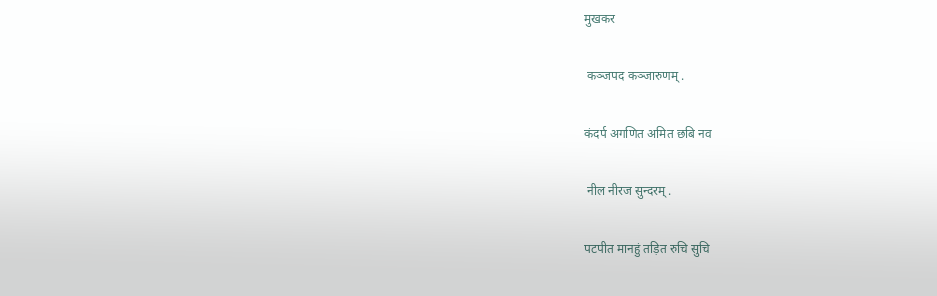मुखकर

 कञ्जपद कञ्जारुणम् .

कंदर्प अगणित अमित छबि नव

 नील नीरज सुन्दरम् .

पटपीत मानहुं तड़ित रुचि सुचि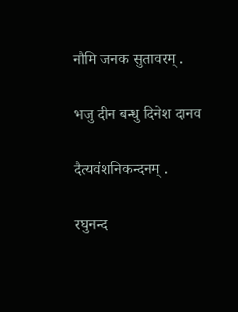नौमि जनक सुतावरम् .

भजु दीन बन्धु दिनेश दानव

दैत्यवंशनिकन्दनम् .

रघुनन्द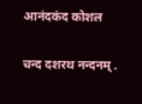आनंदकंद कोशल

चन्द दशरथ नन्दनम् .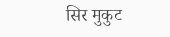सिर मुकुट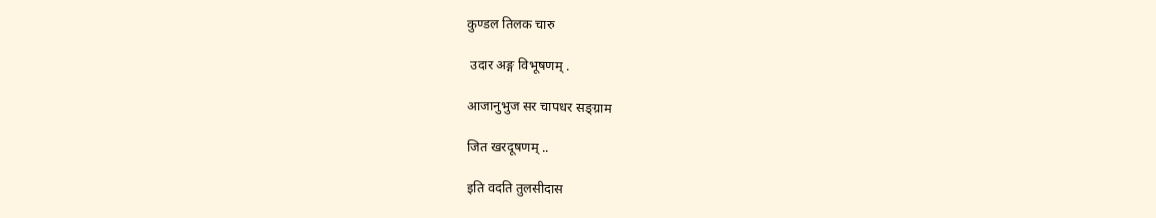कुण्डल तिलक चारु

 उदार अङ्ग विभूषणम् .

आजानुभुज सर चापधर सङ्ग्राम

जित खरदूषणम् ..

इति वदति तुलसीदास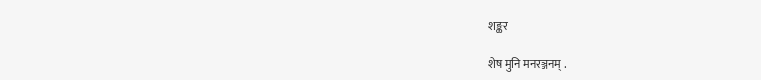शङ्कर

शेष मुनि मनरञ्जनम् .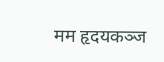मम हृदयकञ्ज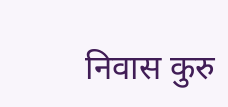निवास कुरु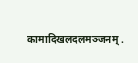कामादिखलदलमञ्जनम् .